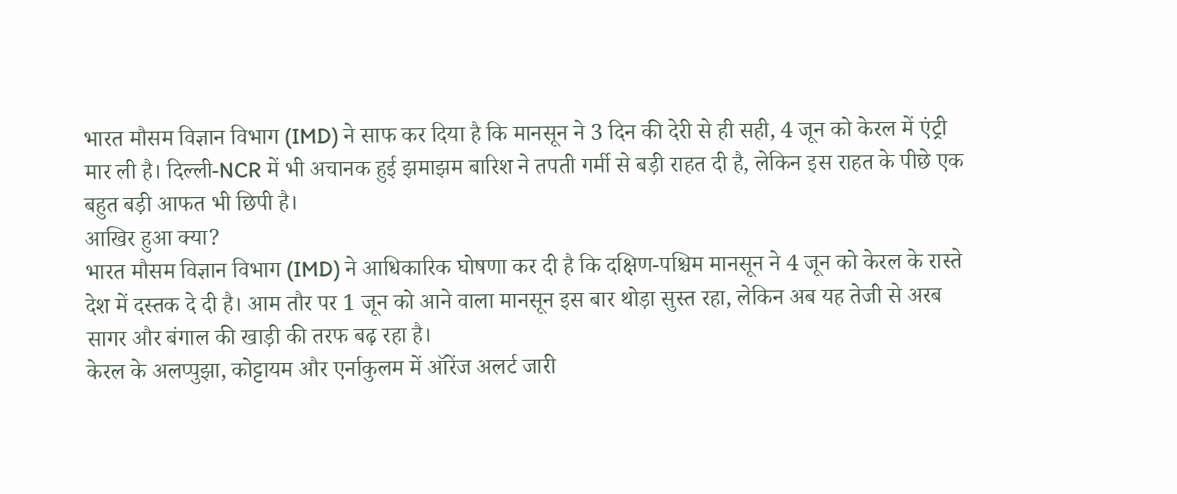भारत मौसम विज्ञान विभाग (IMD) ने साफ कर दिया है कि मानसून ने 3 दिन की देरी से ही सही, 4 जून को केरल में एंट्री मार ली है। दिल्ली-NCR में भी अचानक हुई झमाझम बारिश ने तपती गर्मी से बड़ी राहत दी है, लेकिन इस राहत के पीछे एक बहुत बड़ी आफत भी छिपी है।
आखिर हुआ क्या?
भारत मौसम विज्ञान विभाग (IMD) ने आधिकारिक घोषणा कर दी है कि दक्षिण-पश्चिम मानसून ने 4 जून को केरल के रास्ते देश में दस्तक दे दी है। आम तौर पर 1 जून को आने वाला मानसून इस बार थोड़ा सुस्त रहा, लेकिन अब यह तेजी से अरब सागर और बंगाल की खाड़ी की तरफ बढ़ रहा है।
केरल के अलप्पुझा, कोट्टायम और एर्नाकुलम में ऑरेंज अलर्ट जारी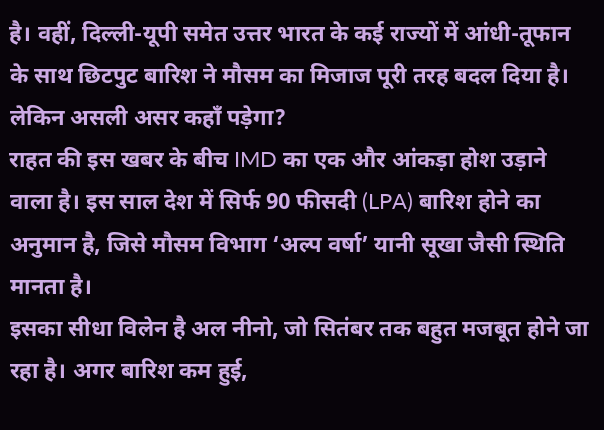है। वहीं, दिल्ली-यूपी समेत उत्तर भारत के कई राज्यों में आंधी-तूफान के साथ छिटपुट बारिश ने मौसम का मिजाज पूरी तरह बदल दिया है।
लेकिन असली असर कहाँ पड़ेगा?
राहत की इस खबर के बीच IMD का एक और आंकड़ा होश उड़ाने वाला है। इस साल देश में सिर्फ 90 फीसदी (LPA) बारिश होने का अनुमान है, जिसे मौसम विभाग ‘अल्प वर्षा’ यानी सूखा जैसी स्थिति मानता है।
इसका सीधा विलेन है अल नीनो, जो सितंबर तक बहुत मजबूत होने जा रहा है। अगर बारिश कम हुई,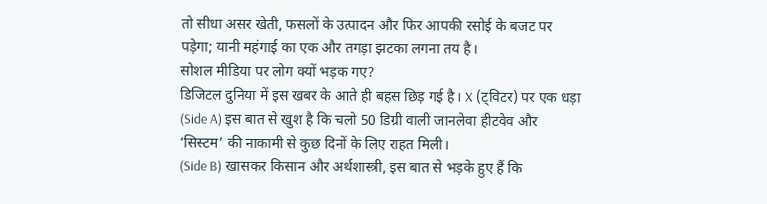तो सीधा असर खेती, फसलों के उत्पादन और फिर आपकी रसोई के बजट पर पड़ेगा; यानी महंगाई का एक और तगड़ा झटका लगना तय है।
सोशल मीडिया पर लोग क्यों भड़क गए?
डिजिटल दुनिया में इस खबर के आते ही बहस छिड़ गई है। X (ट्विटर) पर एक धड़ा
(Side A) इस बात से खुश है कि चलो 50 डिग्री वाली जानलेवा हीटवेव और ‘सिस्टम’ की नाकामी से कुछ दिनों के लिए राहत मिली।
(Side B) खासकर किसान और अर्थशास्त्री, इस बात से भड़के हुए हैं कि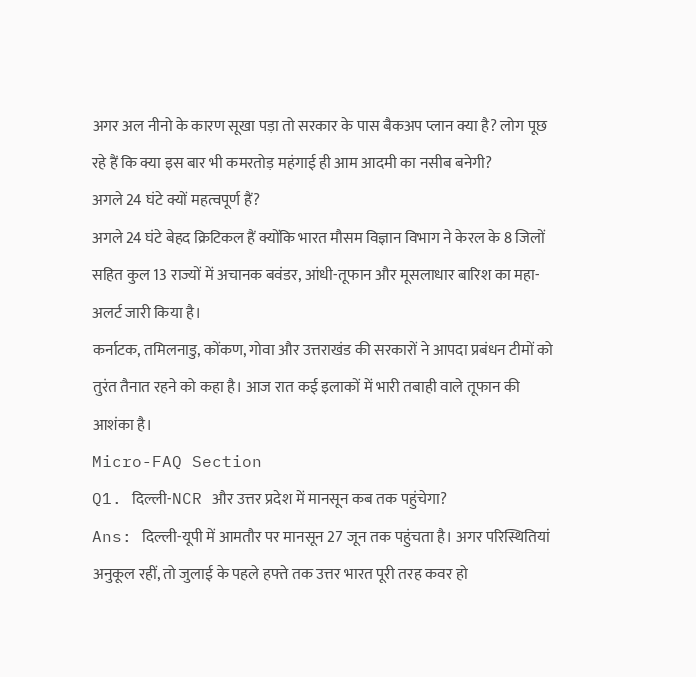अगर अल नीनो के कारण सूखा पड़ा तो सरकार के पास बैकअप प्लान क्या है? लोग पूछ रहे हैं कि क्या इस बार भी कमरतोड़ महंगाई ही आम आदमी का नसीब बनेगी?
अगले 24 घंटे क्यों महत्वपूर्ण हैं?
अगले 24 घंटे बेहद क्रिटिकल हैं क्योंकि भारत मौसम विज्ञान विभाग ने केरल के 8 जिलों सहित कुल 13 राज्यों में अचानक बवंडर, आंधी-तूफान और मूसलाधार बारिश का महा-अलर्ट जारी किया है।
कर्नाटक, तमिलनाडु, कोंकण, गोवा और उत्तराखंड की सरकारों ने आपदा प्रबंधन टीमों को तुरंत तैनात रहने को कहा है। आज रात कई इलाकों में भारी तबाही वाले तूफान की आशंका है।
Micro-FAQ Section
Q1. दिल्ली-NCR और उत्तर प्रदेश में मानसून कब तक पहुंचेगा?
Ans: दिल्ली-यूपी में आमतौर पर मानसून 27 जून तक पहुंचता है। अगर परिस्थितियां अनुकूल रहीं, तो जुलाई के पहले हफ्ते तक उत्तर भारत पूरी तरह कवर हो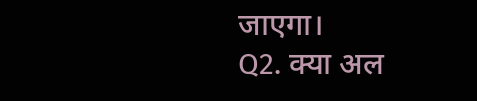जाएगा।
Q2. क्या अल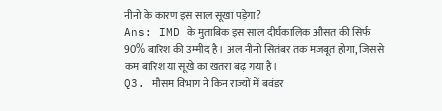नीनो के कारण इस साल सूखा पड़ेगा?
Ans: IMD के मुताबिक इस साल दीर्घकालिक औसत की सिर्फ 90% बारिश की उम्मीद है। अल नीनो सितंबर तक मजबूत होगा, जिससे कम बारिश या सूखे का खतरा बढ़ गया है।
Q3. मौसम विभाग ने किन राज्यों में बवंडर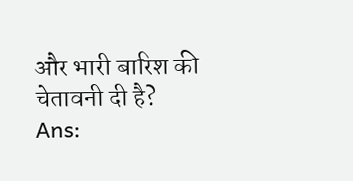और भारी बारिश की चेतावनी दी है?
Ans: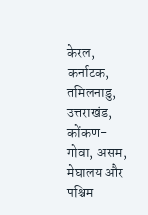केरल, कर्नाटक, तमिलनाडु, उत्तराखंड, कोंकण-गोवा, असम, मेघालय और पश्चिम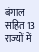बंगाल सहित 13 राज्यों में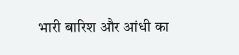भारी बारिश और आंधी का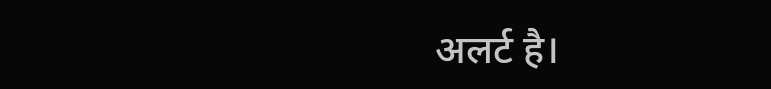अलर्ट है।